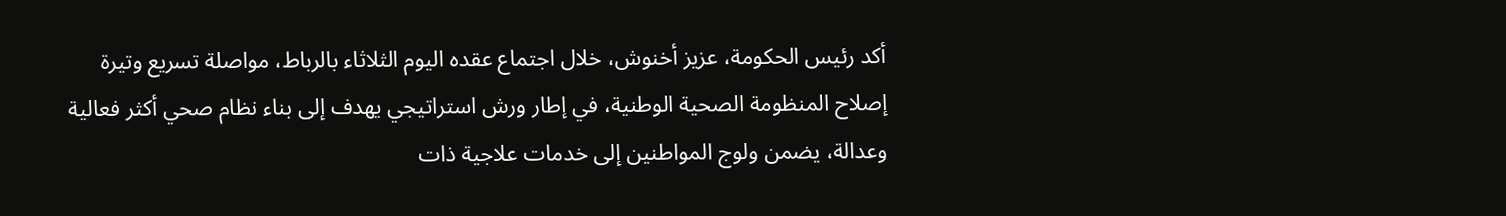أكد رئيس الحكومة، عزيز أخنوش، خلال اجتماع عقده اليوم الثلاثاء بالرباط، مواصلة تسريع وتيرة إصلاح المنظومة الصحية الوطنية، في إطار ورش استراتيجي يهدف إلى بناء نظام صحي أكثر فعالية وعدالة، يضمن ولوج المواطنين إلى خدمات علاجية ذات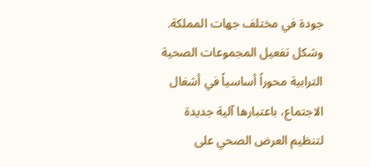جودة في مختلف جهات المملكة.
وشكل تفعيل المجموعات الصحية الترابية محوراً أساسياً في أشغال الاجتماع، باعتبارها آلية جديدة لتنظيم العرض الصحي على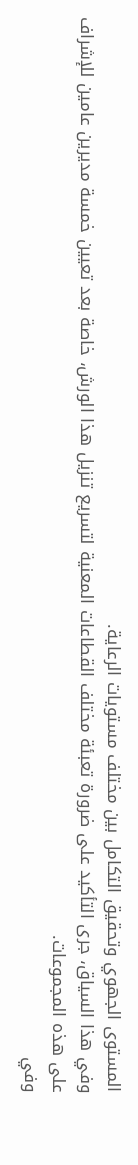المستوى الجهوي وتحقيق التكامل بين مختلف مستويات الرعاية.
وفي هذا السياق، جرى التأكيد على ضرورة تعبئة مختلف القطاعات المعنية لتسريع تنزيل هذا الورش، خاصة بعد تعيين خمسة مديرين عامين للإشراف على هذه المجموعات.
وفي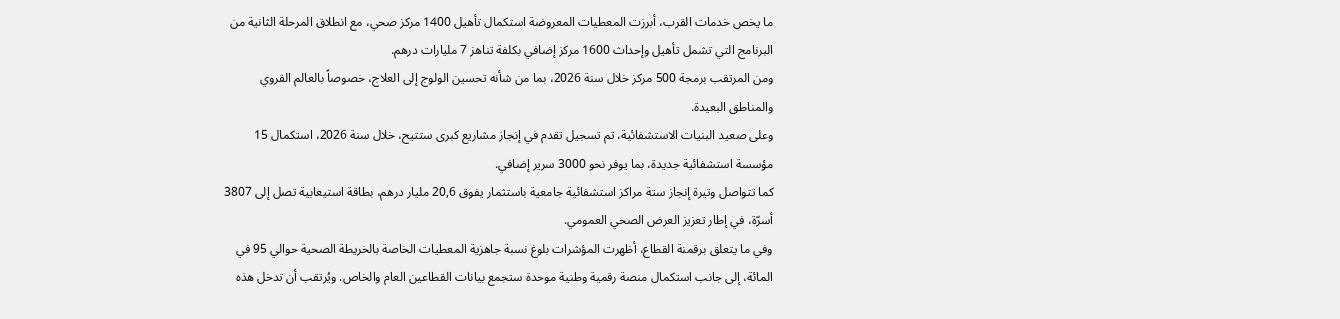ما يخص خدمات القرب، أبرزت المعطيات المعروضة استكمال تأهيل 1400 مركز صحي، مع انطلاق المرحلة الثانية من البرنامج التي تشمل تأهيل وإحداث 1600 مركز إضافي بكلفة تناهز 7 مليارات درهم.
ومن المرتقب برمجة 500 مركز خلال سنة 2026، بما من شأنه تحسين الولوج إلى العلاج، خصوصاً بالعالم القروي والمناطق البعيدة.
وعلى صعيد البنيات الاستشفائية، تم تسجيل تقدم في إنجاز مشاريع كبرى ستتيح، خلال سنة 2026، استكمال 15 مؤسسة استشفائية جديدة، بما يوفر نحو 3000 سرير إضافي.
كما تتواصل وتيرة إنجاز ستة مراكز استشفائية جامعية باستثمار يفوق 20,6 مليار درهم، بطاقة استيعابية تصل إلى 3807 أسرّة، في إطار تعزيز العرض الصحي العمومي.
وفي ما يتعلق برقمنة القطاع، أظهرت المؤشرات بلوغ نسبة جاهزية المعطيات الخاصة بالخريطة الصحية حوالي 95 في المائة، إلى جانب استكمال منصة رقمية وطنية موحدة ستجمع بيانات القطاعين العام والخاص. ويُرتقب أن تدخل هذه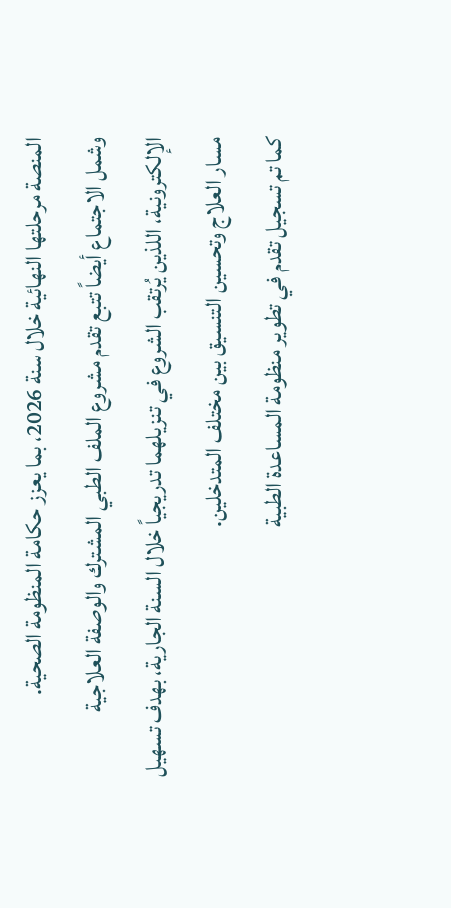المنصة مرحلتها النهائية خلال سنة 2026، بما يعزز حكامة المنظومة الصحية.
وشمل الاجتماع أيضاً تتبع تقدم مشروع الملف الطبي المشترك والوصفة العلاجية الإلكترونية، اللذين يُرتقب الشروع في تنزيلهما تدريجياً خلال السنة الجارية، بهدف تسهيل مسار العلاج وتحسين التنسيق بين مختلف المتدخلين.
كما تم تسجيل تقدم في تطوير منظومة المساعدة الطبية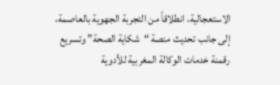الاستعجالية، انطلاقاً من التجربة الجهوية بالعاصمة، إلى جانب تحديث منصة “شكاية الصحة” وتسريع رقمنة خدمات الوكالة المغربية للأدوية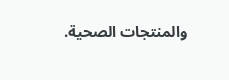والمنتجات الصحية.